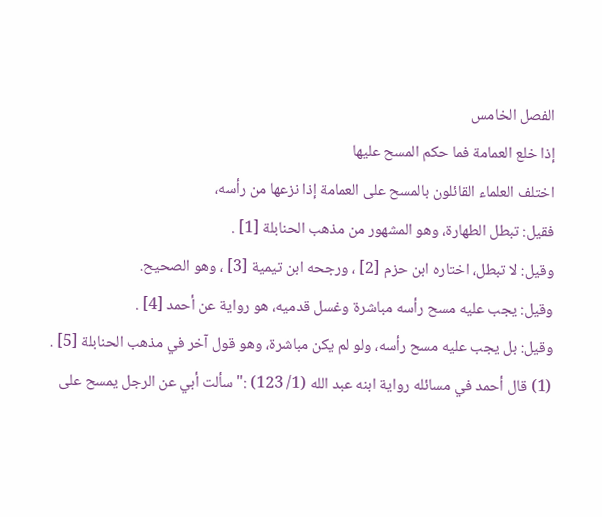الفصل الخامس
إذا خلع العمامة فما حكم المسح عليها
اختلف العلماء القائلون بالمسح على العمامة إذا نزعها من رأسه،
فقيل: تبطل الطهارة، وهو المشهور من مذهب الحنابلة [1] .
وقيل: لا تبطل، اختاره ابن حزم [2] ، ورجحه ابن تيمية [3] ، وهو الصحيح.
وقيل: يجب عليه مسح رأسه مباشرة وغسل قدميه، هو رواية عن أحمد [4] .
وقيل: بل يجب عليه مسح رأسه، ولو لم يكن مباشرة، وهو قول آخر في مذهب الحنابلة [5] .
(1) قال أحمد في مسائله رواية ابنه عبد الله (1/ 123) :"سألت أبي عن الرجل يمسح على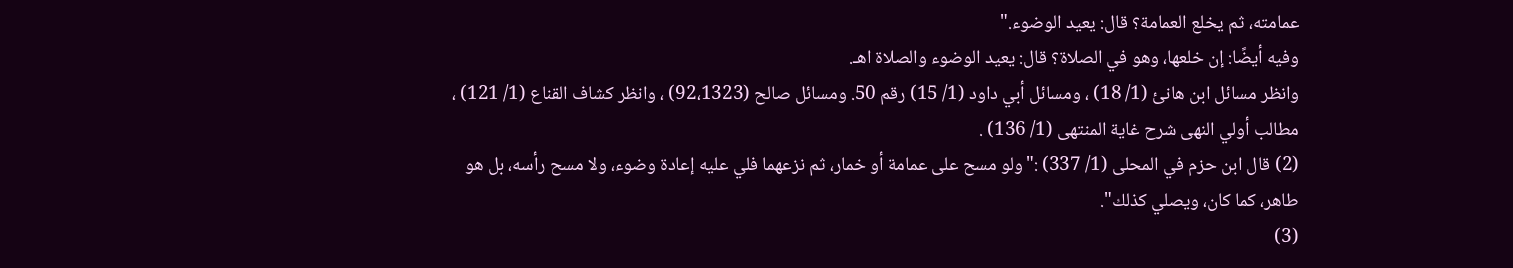عمامته، ثم يخلع العمامة؟ قال: يعيد الوضوء."
وفيه أيضًا: إن خلعها، وهو في الصلاة؟ قال: يعيد الوضوء والصلاة اهـ.
وانظر مسائل ابن هانئ (1/ 18) ، ومسائل أبي داود (1/ 15) رقم 50. ومسائل صالح (92،1323) ، وانظر كشاف القناع (1/ 121) ، مطالب أولي النهى شرح غاية المنتهى (1/ 136) .
(2) قال ابن حزم في المحلى (1/ 337) :"ولو مسح على عمامة أو خمار، ثم نزعهما فلي عليه إعادة وضوء، ولا مسح رأسه، بل هو طاهر، كما كان، ويصلي كذلك".
(3)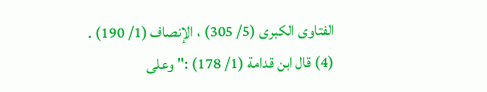الفتاوى الكبرى (5/ 305) ، الإنصاف (1/ 190) .
(4) قال ابن قدامة (1/ 178) :"وعلى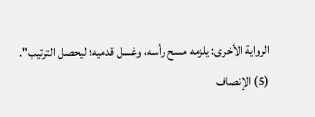الرواية الأخرى: يلزمه مسح رأسه، وغسل قدميه؛ ليحصل الترتيب".
(5) الإنصاف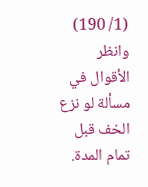(1/ 190) وانظر الأقوال في مسألة لو نزع الخف قبل تمام المدة.